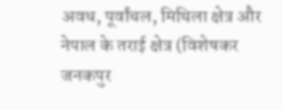अवध, पूर्वांचल, मिथिला क्षेत्र और नेपाल के तराई क्षेत्र (विशेषकर जनकपुर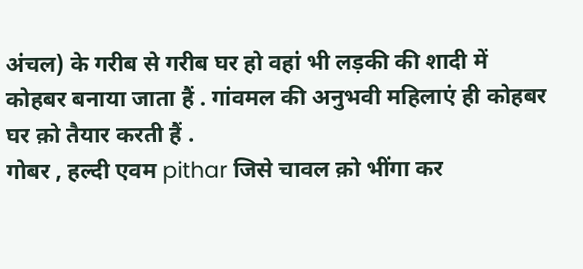अंचल) के गरीब से गरीब घर हो वहां भी लड़की की शादी में कोहबर बनाया जाता हैं . गांवमल की अनुभवी महिलाएं ही कोहबर घर क़ो तैयार करती हैं .
गोबर , हल्दी एवम pithar जिसे चावल क़ो भींगा कर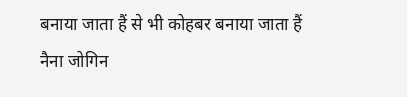बनाया जाता हैं से भी कोहबर बनाया जाता हैं
नैना जोगिन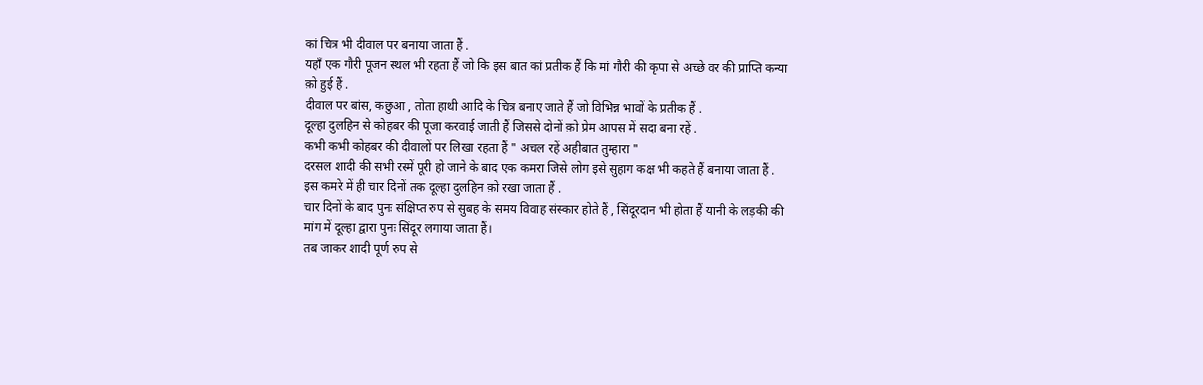कां चित्र भी दीवाल पर बनाया जाता हैं .
यहाँ एक गौरी पूजन स्थल भी रहता हैं जो कि इस बात कां प्रतीक हैं कि मां गौरी की कृपा से अच्छे वर की प्राप्ति कन्या क़ो हुई हैं .
दीवाल पर बांस, कछुआ , तोता हाथी आदि के चित्र बनाए जाते हैं जो विभिन्न भावों के प्रतीक हैं .
दूल्हा दुलहिन से कोहबर की पूजा करवाई जाती हैं जिससे दोनों क़ो प्रेम आपस में सदा बना रहें .
कभी कभी कोहबर की दीवालों पर लिखा रहता हैं " अचल रहें अहीबात तुम्हारा "
दरसल शादी की सभी रस्में पूरी हो जाने के बाद एक कमरा जिसे लोग इसे सुहाग कक्ष भी कहते हैं बनाया जाता हैं .
इस कमरे में ही चार दिनों तक दूल्हा दुलहिन क़ो रखा जाता हैं .
चार दिनों के बाद पुनः संक्षिप्त रुप से सुबह के समय विवाह संस्कार होते हैं , सिंदूरदान भी होता हैं यानी के लड़की की मांग में दूल्हा द्वारा पुनः सिंदूर लगाया जाता हैं।
तब जाकर शादी पूर्ण रुप से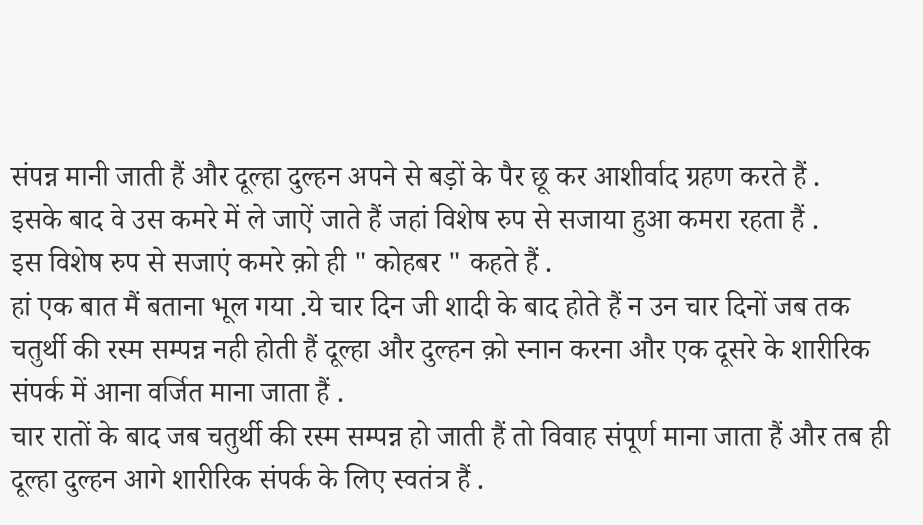संपन्न मानी जाती हैं और दूल्हा दुल्हन अपने से बड़ों के पैर छू कर आशीर्वाद ग्रहण करते हैं .
इसके बाद वे उस कमरे में ले जाऐं जाते हैं जहां विशेष रुप से सजाया हुआ कमरा रहता हैं .
इस विशेष रुप से सजाएं कमरे क़ो ही " कोहबर " कहते हैं .
हां एक बात मैं बताना भूल गया .ये चार दिन जी शादी के बाद होते हैं न उन चार दिनों जब तक चतुर्थी की रस्म सम्पन्न नही होती हैं दूल्हा और दुल्हन क़ो स्नान करना और एक दूसरे के शारीरिक संपर्क में आना वर्जित माना जाता हैं .
चार रातों के बाद जब चतुर्थी की रस्म सम्पन्न हो जाती हैं तो विवाह संपूर्ण माना जाता हैं और तब ही दूल्हा दुल्हन आगे शारीरिक संपर्क के लिए स्वतंत्र हैं .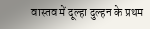वास्तव में दूल्हा दुल्हन के प्रथम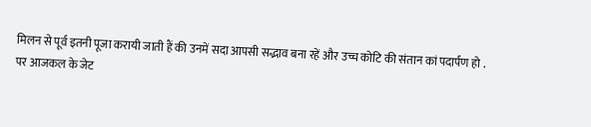मिलन से पूर्व इतनी पूजा करायी जाती हैं की उनमें सदा आपसी सद्भाव बना रहें और उच्च कोटि की संतान कां पदार्पण हो .
पर आजकल के जेट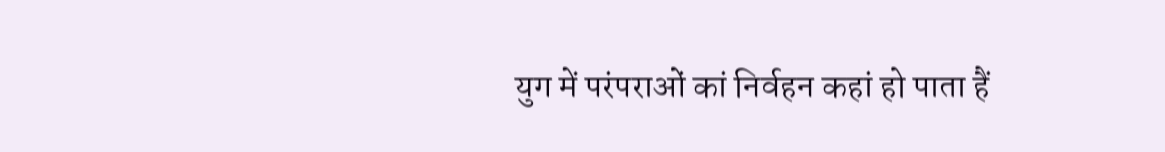युग में परंपराओं कां निर्वहन कहां हो पाता हैं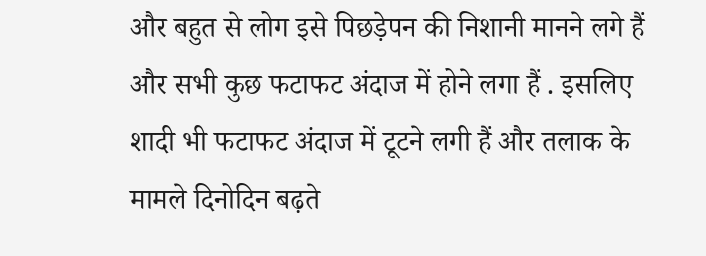और बहुत से लोग इसे पिछड़ेपन की निशानी मानने लगे हैं और सभी कुछ फटाफट अंदाज में होने लगा हैं . इसलिए शादी भी फटाफट अंदाज में टूटने लगी हैं और तलाक के मामले दिनोदिन बढ़ते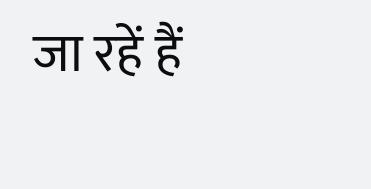जा रहें हैं